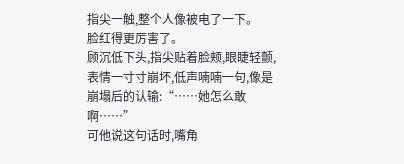指尖一触,整个人像被电了一下。
脸红得更厉害了。
顾沉低下头,指尖贴着脸颊,眼睫轻颤,表情一寸寸崩坏,低声喃喃一句,像是崩塌后的认输:“……她怎么敢啊……”
可他说这句话时,嘴角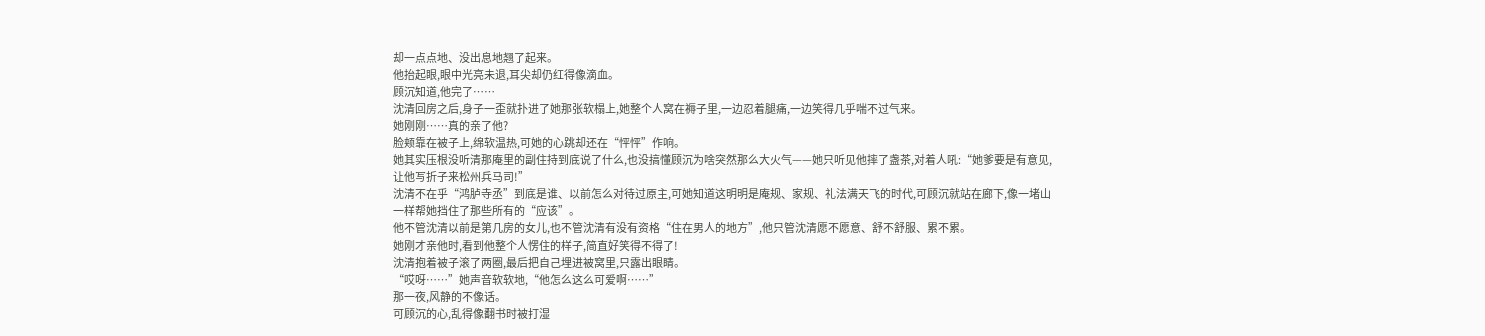却一点点地、没出息地翘了起来。
他抬起眼,眼中光亮未退,耳尖却仍红得像滴血。
顾沉知道,他完了……
沈清回房之后,身子一歪就扑进了她那张软榻上,她整个人窝在褥子里,一边忍着腿痛,一边笑得几乎喘不过气来。
她刚刚……真的亲了他?
脸颊靠在被子上,绵软温热,可她的心跳却还在“怦怦”作响。
她其实压根没听清那庵里的副住持到底说了什么,也没搞懂顾沉为啥突然那么大火气——她只听见他摔了盏茶,对着人吼:“她爹要是有意见,让他写折子来松州兵马司!”
沈清不在乎“鸿胪寺丞”到底是谁、以前怎么对待过原主,可她知道这明明是庵规、家规、礼法满天飞的时代,可顾沉就站在廊下,像一堵山一样帮她挡住了那些所有的“应该”。
他不管沈清以前是第几房的女儿,也不管沈清有没有资格“住在男人的地方”,他只管沈清愿不愿意、舒不舒服、累不累。
她刚才亲他时,看到他整个人愣住的样子,简直好笑得不得了!
沈清抱着被子滚了两圈,最后把自己埋进被窝里,只露出眼睛。
“哎呀……”她声音软软地,“他怎么这么可爱啊……”
那一夜,风静的不像话。
可顾沉的心,乱得像翻书时被打湿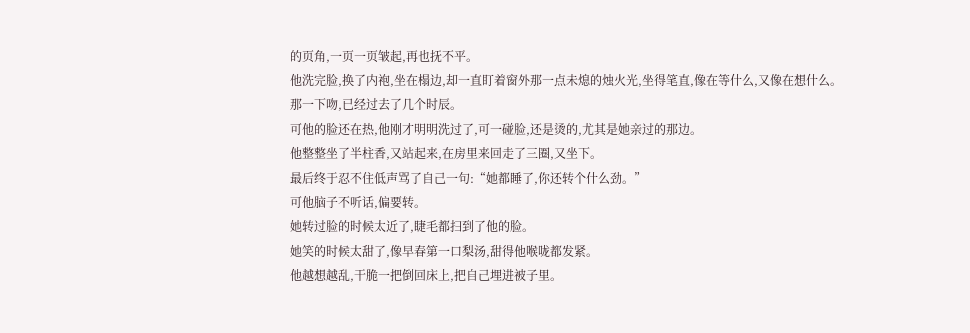的页角,一页一页皱起,再也抚不平。
他洗完脸,换了内袍,坐在榻边,却一直盯着窗外那一点未熄的烛火光,坐得笔直,像在等什么,又像在想什么。
那一下吻,已经过去了几个时辰。
可他的脸还在热,他刚才明明洗过了,可一碰脸,还是烫的,尤其是她亲过的那边。
他整整坐了半柱香,又站起来,在房里来回走了三圈,又坐下。
最后终于忍不住低声骂了自己一句:“她都睡了,你还转个什么劲。”
可他脑子不听话,偏要转。
她转过脸的时候太近了,睫毛都扫到了他的脸。
她笑的时候太甜了,像早春第一口梨汤,甜得他喉咙都发紧。
他越想越乱,干脆一把倒回床上,把自己埋进被子里。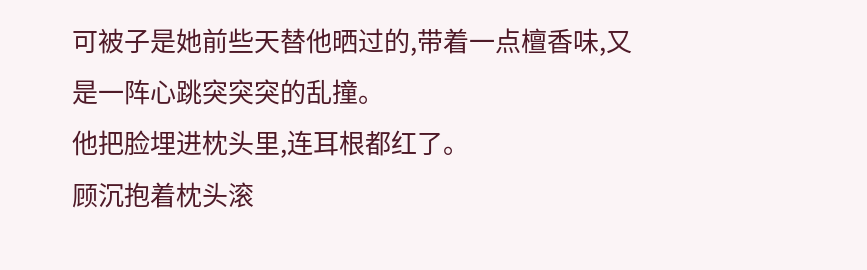可被子是她前些天替他晒过的,带着一点檀香味,又是一阵心跳突突突的乱撞。
他把脸埋进枕头里,连耳根都红了。
顾沉抱着枕头滚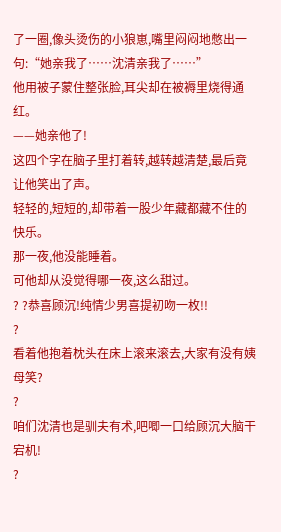了一圈,像头烫伤的小狼崽,嘴里闷闷地憋出一句:“她亲我了……沈清亲我了……”
他用被子蒙住整张脸,耳尖却在被褥里烧得通红。
——她亲他了!
这四个字在脑子里打着转,越转越清楚,最后竟让他笑出了声。
轻轻的,短短的,却带着一股少年藏都藏不住的快乐。
那一夜,他没能睡着。
可他却从没觉得哪一夜,这么甜过。
? ?恭喜顾沉!纯情少男喜提初吻一枚!!
?
看着他抱着枕头在床上滚来滚去,大家有没有姨母笑?
?
咱们沈清也是驯夫有术,吧唧一口给顾沉大脑干宕机!
?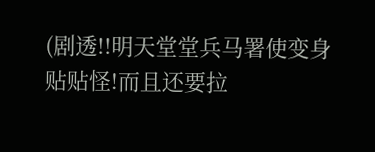(剧透!!明天堂堂兵马署使变身贴贴怪!而且还要拉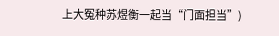上大冤种苏煜衡一起当“门面担当”)